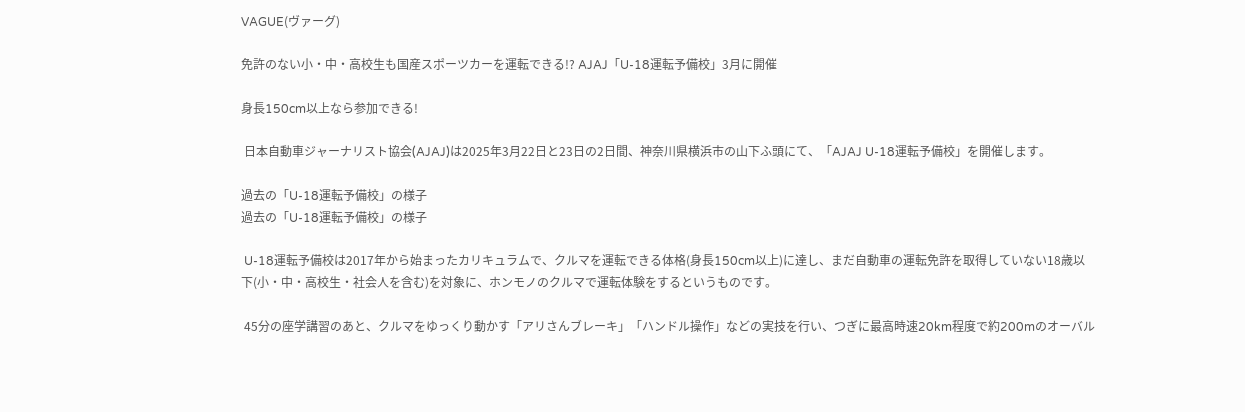VAGUE(ヴァーグ)

免許のない小・中・高校生も国産スポーツカーを運転できる!? AJAJ「U-18運転予備校」3月に開催

身長150cm以上なら参加できる!

 日本自動車ジャーナリスト協会(AJAJ)は2025年3月22日と23日の2日間、神奈川県横浜市の山下ふ頭にて、「AJAJ U-18運転予備校」を開催します。

過去の「U-18運転予備校」の様子
過去の「U-18運転予備校」の様子

 U-18運転予備校は2017年から始まったカリキュラムで、クルマを運転できる体格(身長150cm以上)に達し、まだ自動車の運転免許を取得していない18歳以下(小・中・高校生・社会人を含む)を対象に、ホンモノのクルマで運転体験をするというものです。

 45分の座学講習のあと、クルマをゆっくり動かす「アリさんブレーキ」「ハンドル操作」などの実技を行い、つぎに最高時速20km程度で約200mのオーバル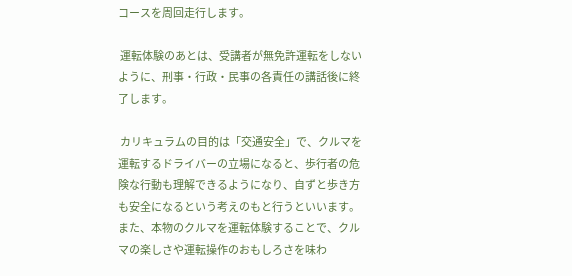コースを周回走行します。

 運転体験のあとは、受講者が無免許運転をしないように、刑事・行政・民事の各責任の講話後に終了します。

 カリキュラムの目的は「交通安全」で、クルマを運転するドライバーの立場になると、歩行者の危険な行動も理解できるようになり、自ずと歩き方も安全になるという考えのもと行うといいます。また、本物のクルマを運転体験することで、クルマの楽しさや運転操作のおもしろさを味わ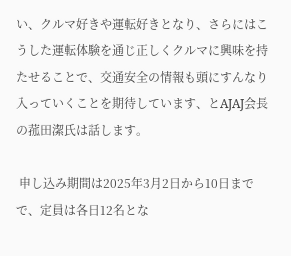い、クルマ好きや運転好きとなり、さらにはこうした運転体験を通じ正しくクルマに興味を持たせることで、交通安全の情報も頭にすんなり入っていくことを期待しています、とAJAJ会長の菰田潔氏は話します。

 申し込み期間は2025年3月2日から10日までで、定員は各日12名とな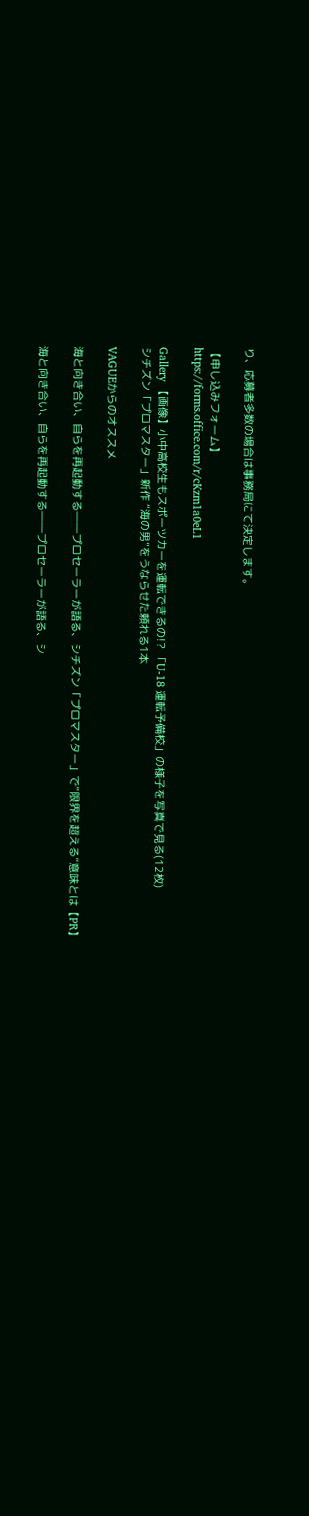り、応募者多数の場合は事務局にて決定します。

【申し込みフォーム】
https://forms.office.com/r/cKzm1a0eL1

Gallery 【画像】小中高校生もスポーツカーを運転できるの!? 「U-18 運転予備校」の様子を写真で見る(12枚)
シチズン「プロマスター」新作 “海の男”をうならせた頼れる1本

VAGUEからのオススメ

海と向き合い、自らを再起動する――プロセーラーが語る、シチズン「プロマスター」で“限界を超える”意味とは【PR】

海と向き合い、自らを再起動する――プロセーラーが語る、シ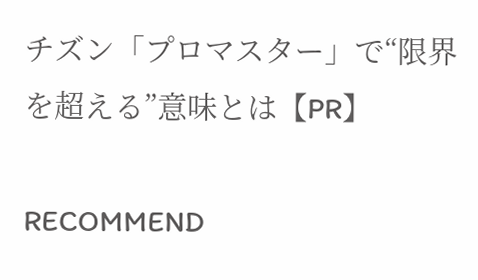チズン「プロマスター」で“限界を超える”意味とは【PR】

RECOMMEND